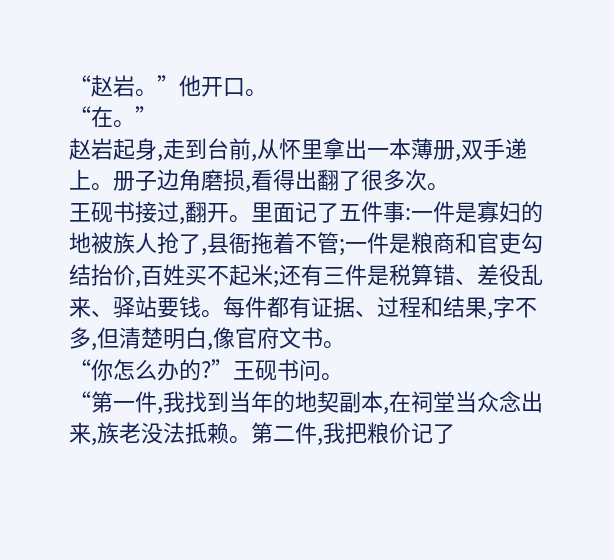“赵岩。”他开口。
“在。”
赵岩起身,走到台前,从怀里拿出一本薄册,双手递上。册子边角磨损,看得出翻了很多次。
王砚书接过,翻开。里面记了五件事:一件是寡妇的地被族人抢了,县衙拖着不管;一件是粮商和官吏勾结抬价,百姓买不起米;还有三件是税算错、差役乱来、驿站要钱。每件都有证据、过程和结果,字不多,但清楚明白,像官府文书。
“你怎么办的?”王砚书问。
“第一件,我找到当年的地契副本,在祠堂当众念出来,族老没法抵赖。第二件,我把粮价记了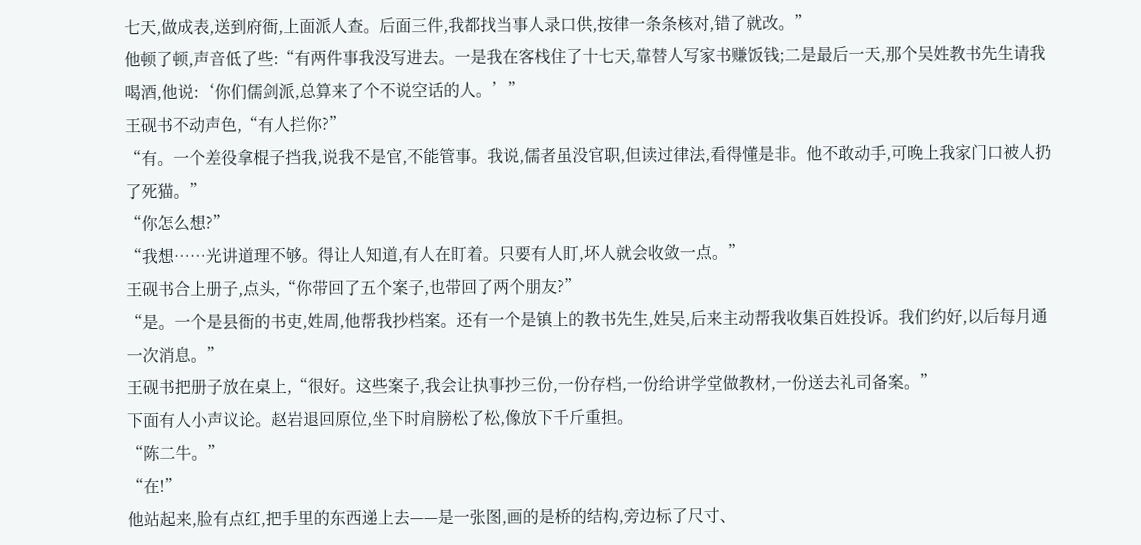七天,做成表,送到府衙,上面派人查。后面三件,我都找当事人录口供,按律一条条核对,错了就改。”
他顿了顿,声音低了些:“有两件事我没写进去。一是我在客栈住了十七天,靠替人写家书赚饭钱;二是最后一天,那个吴姓教书先生请我喝酒,他说:‘你们儒剑派,总算来了个不说空话的人。’”
王砚书不动声色,“有人拦你?”
“有。一个差役拿棍子挡我,说我不是官,不能管事。我说,儒者虽没官职,但读过律法,看得懂是非。他不敢动手,可晚上我家门口被人扔了死猫。”
“你怎么想?”
“我想……光讲道理不够。得让人知道,有人在盯着。只要有人盯,坏人就会收敛一点。”
王砚书合上册子,点头,“你带回了五个案子,也带回了两个朋友?”
“是。一个是县衙的书吏,姓周,他帮我抄档案。还有一个是镇上的教书先生,姓吴,后来主动帮我收集百姓投诉。我们约好,以后每月通一次消息。”
王砚书把册子放在桌上,“很好。这些案子,我会让执事抄三份,一份存档,一份给讲学堂做教材,一份送去礼司备案。”
下面有人小声议论。赵岩退回原位,坐下时肩膀松了松,像放下千斤重担。
“陈二牛。”
“在!”
他站起来,脸有点红,把手里的东西递上去——是一张图,画的是桥的结构,旁边标了尺寸、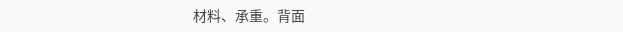材料、承重。背面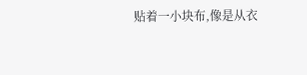贴着一小块布,像是从衣